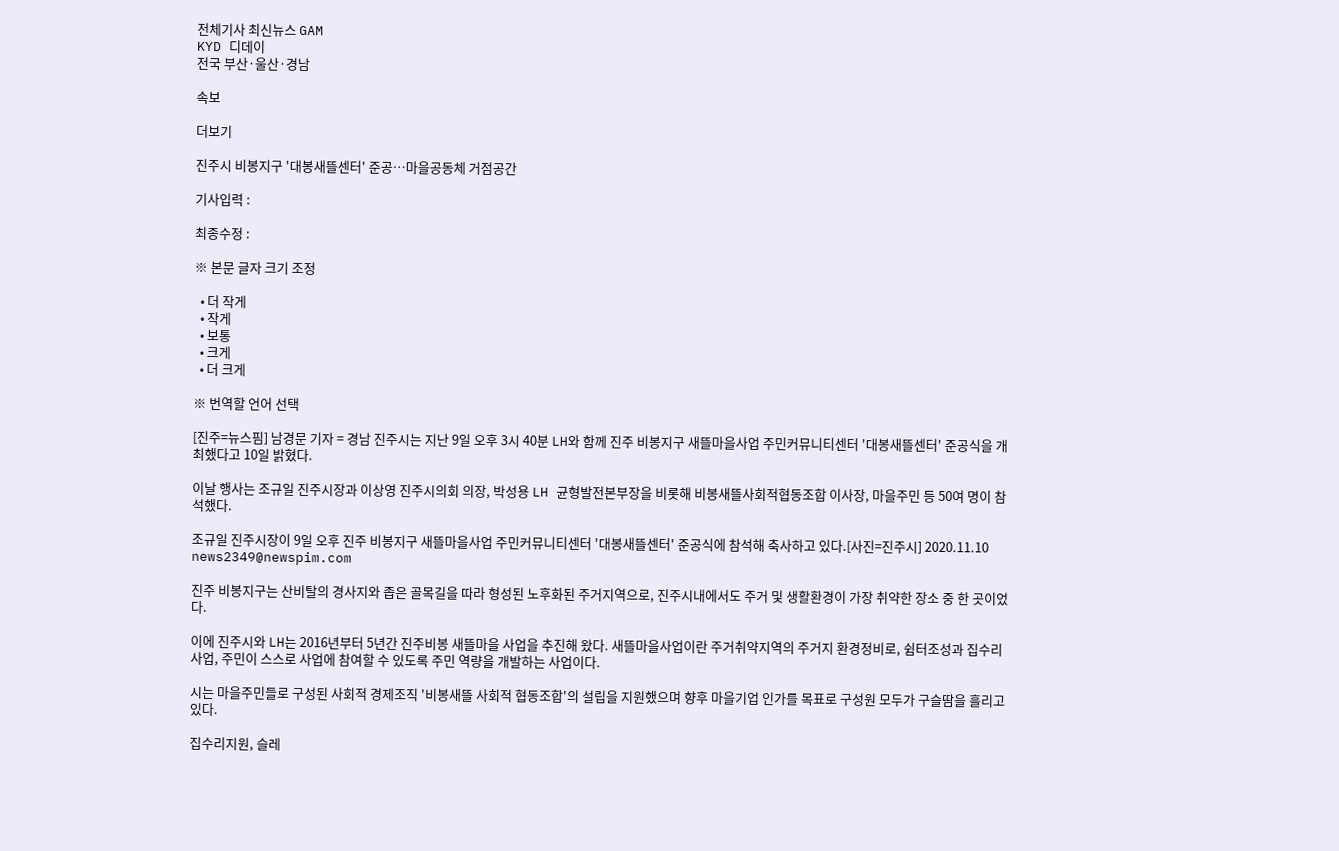전체기사 최신뉴스 GAM
KYD 디데이
전국 부산·울산·경남

속보

더보기

진주시 비봉지구 '대봉새뜰센터' 준공…마을공동체 거점공간

기사입력 :

최종수정 :

※ 본문 글자 크기 조정

  • 더 작게
  • 작게
  • 보통
  • 크게
  • 더 크게

※ 번역할 언어 선택

[진주=뉴스핌] 남경문 기자 = 경남 진주시는 지난 9일 오후 3시 40분 LH와 함께 진주 비봉지구 새뜰마을사업 주민커뮤니티센터 '대봉새뜰센터' 준공식을 개최했다고 10일 밝혔다.

이날 행사는 조규일 진주시장과 이상영 진주시의회 의장, 박성용 LH 균형발전본부장을 비롯해 비봉새뜰사회적협동조합 이사장, 마을주민 등 50여 명이 참석했다.

조규일 진주시장이 9일 오후 진주 비봉지구 새뜰마을사업 주민커뮤니티센터 '대봉새뜰센터' 준공식에 참석해 축사하고 있다.[사진=진주시] 2020.11.10 news2349@newspim.com

진주 비봉지구는 산비탈의 경사지와 좁은 골목길을 따라 형성된 노후화된 주거지역으로, 진주시내에서도 주거 및 생활환경이 가장 취약한 장소 중 한 곳이었다.

이에 진주시와 LH는 2016년부터 5년간 진주비봉 새뜰마을 사업을 추진해 왔다. 새뜰마을사업이란 주거취약지역의 주거지 환경정비로, 쉼터조성과 집수리사업, 주민이 스스로 사업에 참여할 수 있도록 주민 역량을 개발하는 사업이다.

시는 마을주민들로 구성된 사회적 경제조직 '비봉새뜰 사회적 협동조합'의 설립을 지원했으며 향후 마을기업 인가를 목표로 구성원 모두가 구슬땀을 흘리고 있다.

집수리지원, 슬레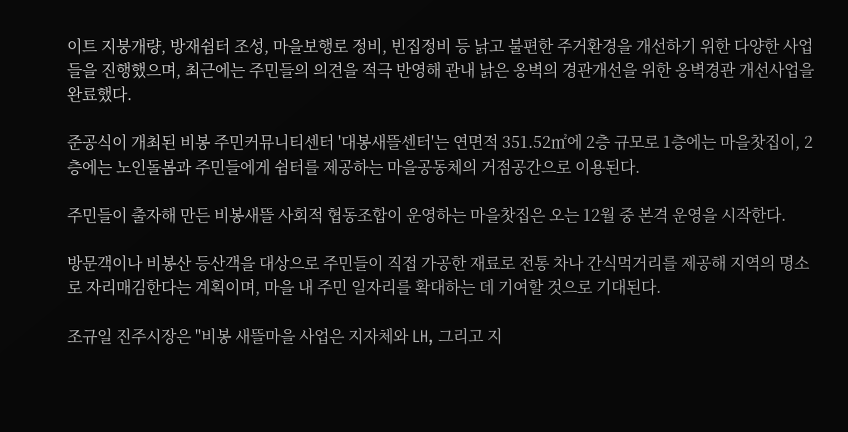이트 지붕개량, 방재쉼터 조성, 마을보행로 정비, 빈집정비 등 낡고 불편한 주거환경을 개선하기 위한 다양한 사업들을 진행했으며, 최근에는 주민들의 의견을 적극 반영해 관내 낡은 옹벽의 경관개선을 위한 옹벽경관 개선사업을 완료했다.

준공식이 개최된 비봉 주민커뮤니티센터 '대봉새뜰센터'는 연면적 351.52㎡에 2층 규모로 1층에는 마을찻집이, 2층에는 노인돌봄과 주민들에게 쉼터를 제공하는 마을공동체의 거점공간으로 이용된다.

주민들이 출자해 만든 비봉새뜰 사회적 협동조합이 운영하는 마을찻집은 오는 12월 중 본격 운영을 시작한다.

방문객이나 비봉산 등산객을 대상으로 주민들이 직접 가공한 재료로 전통 차나 간식먹거리를 제공해 지역의 명소로 자리매김한다는 계획이며, 마을 내 주민 일자리를 확대하는 데 기여할 것으로 기대된다.

조규일 진주시장은 "비봉 새뜰마을 사업은 지자체와 LH, 그리고 지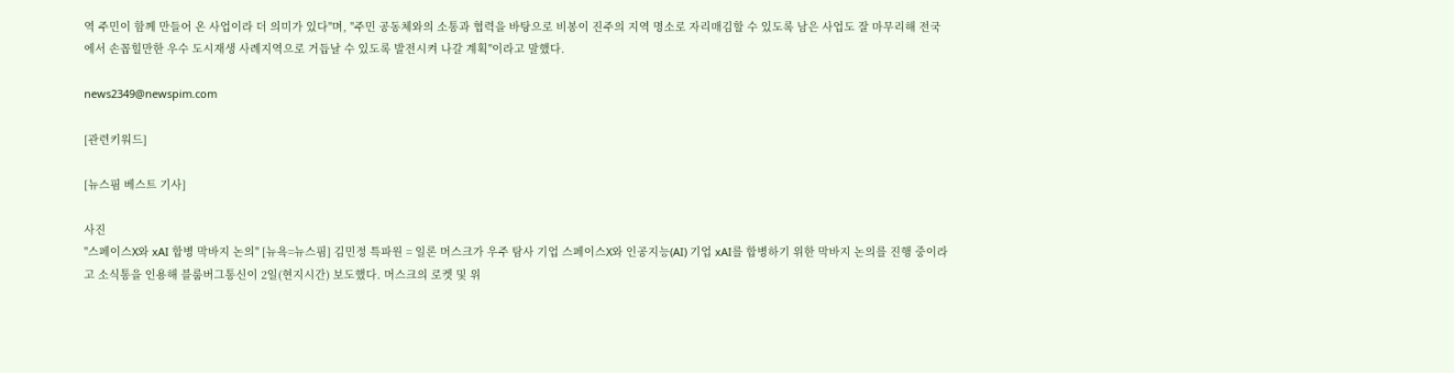역 주민이 함께 만들어 온 사업이라 더 의미가 있다"며, "주민 공동체와의 소통과 협력을 바탕으로 비봉이 진주의 지역 명소로 자리매김할 수 있도록 남은 사업도 잘 마무리해 전국에서 손꼽힐만한 우수 도시재생 사례지역으로 거듭날 수 있도록 발전시켜 나갈 계획"이라고 말했다.

news2349@newspim.com

[관련키워드]

[뉴스핌 베스트 기사]

사진
"스페이스X와 xAI 합병 막바지 논의" [뉴욕=뉴스핌] 김민정 특파원 = 일론 머스크가 우주 탐사 기업 스페이스X와 인공지능(AI) 기업 xAI를 합병하기 위한 막바지 논의를 진행 중이라고 소식통을 인용해 블룸버그통신이 2일(현지시간) 보도했다. 머스크의 로켓 및 위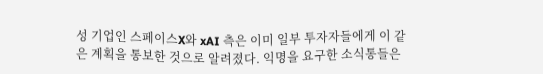성 기업인 스페이스X와 xAI 측은 이미 일부 투자자들에게 이 같은 계획을 통보한 것으로 알려졌다. 익명을 요구한 소식통들은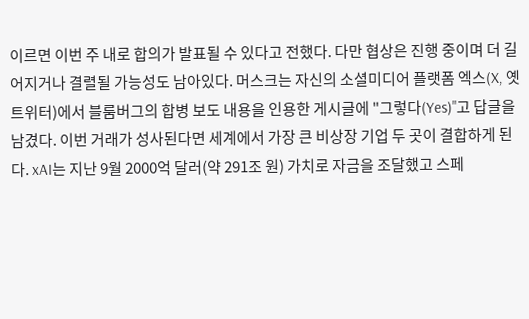이르면 이번 주 내로 합의가 발표될 수 있다고 전했다. 다만 협상은 진행 중이며 더 길어지거나 결렬될 가능성도 남아있다. 머스크는 자신의 소셜미디어 플랫폼 엑스(X, 옛 트위터)에서 블룸버그의 합병 보도 내용을 인용한 게시글에 "그렇다(Yes)"고 답글을 남겼다. 이번 거래가 성사된다면 세계에서 가장 큰 비상장 기업 두 곳이 결합하게 된다. xAI는 지난 9월 2000억 달러(약 291조 원) 가치로 자금을 조달했고 스페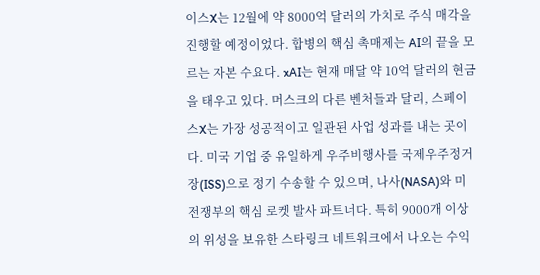이스X는 12월에 약 8000억 달러의 가치로 주식 매각을 진행할 예정이었다. 합병의 핵심 촉매제는 AI의 끝을 모르는 자본 수요다. xAI는 현재 매달 약 10억 달러의 현금을 태우고 있다. 머스크의 다른 벤처들과 달리, 스페이스X는 가장 성공적이고 일관된 사업 성과를 내는 곳이다. 미국 기업 중 유일하게 우주비행사를 국제우주정거장(ISS)으로 정기 수송할 수 있으며, 나사(NASA)와 미 전쟁부의 핵심 로켓 발사 파트너다. 특히 9000개 이상의 위성을 보유한 스타링크 네트워크에서 나오는 수익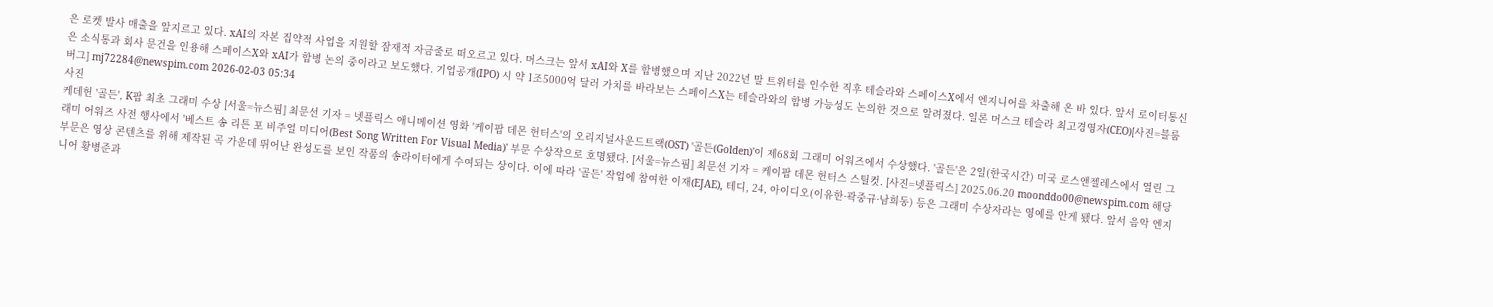은 로켓 발사 매출을 앞지르고 있다. xAI의 자본 집약적 사업을 지원할 잠재적 자금줄로 떠오르고 있다. 머스크는 앞서 xAI와 X를 합병했으며 지난 2022년 말 트위터를 인수한 직후 테슬라와 스페이스X에서 엔지니어를 차출해 온 바 있다. 앞서 로이터통신은 소식통과 회사 문건을 인용해 스페이스X와 xAI가 합병 논의 중이라고 보도했다. 기업공개(IPO) 시 약 1조5000억 달러 가치를 바라보는 스페이스X는 테슬라와의 합병 가능성도 논의한 것으로 알려졌다. 일론 머스크 테슬라 최고경영자(CEO)[사진=블룸버그] mj72284@newspim.com 2026-02-03 05:34
사진
케데헌 '골든', K팝 최초 그래미 수상 [서울=뉴스핌] 최문선 기자 = 넷플릭스 애니메이션 영화 '케이팝 데몬 헌터스'의 오리지널사운드트랙(OST) '골든(Golden)'이 제68회 그래미 어워즈에서 수상했다. '골든'은 2일(한국시간) 미국 로스앤젤레스에서 열린 그래미 어워즈 사전 행사에서 '베스트 송 리튼 포 비주얼 미디어(Best Song Written For Visual Media)' 부문 수상작으로 호명됐다. [서울=뉴스핌] 최문선 기자 = 케이팝 데몬 헌터스 스틸컷. [사진=넷플릭스] 2025.06.20 moonddo00@newspim.com 해당 부문은 영상 콘텐츠를 위해 제작된 곡 가운데 뛰어난 완성도를 보인 작품의 송라이터에게 수여되는 상이다. 이에 따라 '골든' 작업에 참여한 이재(EJAE), 테디, 24, 아이디오(이유한·곽중규·남희동) 등은 그래미 수상자라는 영예를 안게 됐다. 앞서 음악 엔지니어 황병준과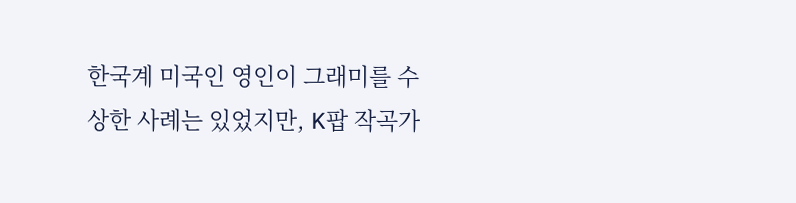한국계 미국인 영인이 그래미를 수상한 사례는 있었지만, K팝 작곡가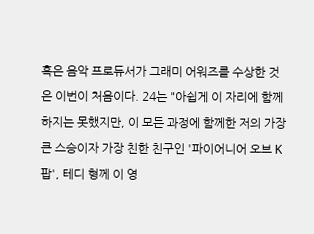혹은 음악 프로듀서가 그래미 어워즈를 수상한 것은 이번이 처음이다. 24는 "아쉽게 이 자리에 함께하지는 못했지만, 이 모든 과정에 함께한 저의 가장 큰 스승이자 가장 친한 친구인 '파이어니어 오브 K팝', 테디 형께 이 영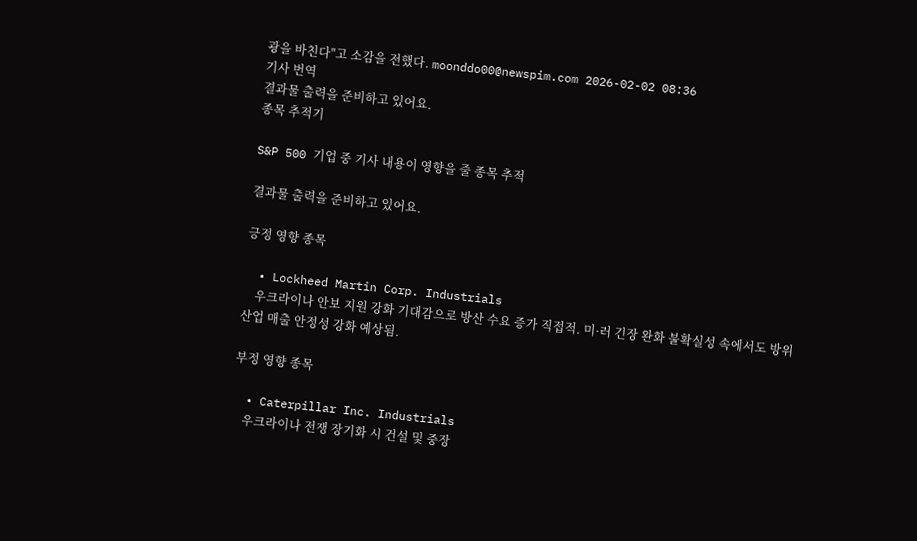광을 바친다"고 소감을 전했다. moonddo00@newspim.com 2026-02-02 08:36
기사 번역
결과물 출력을 준비하고 있어요.
종목 추적기

S&P 500 기업 중 기사 내용이 영향을 줄 종목 추적

결과물 출력을 준비하고 있어요.

긍정 영향 종목

  • Lockheed Martin Corp. Industrials
    우크라이나 안보 지원 강화 기대감으로 방산 수요 증가 직접적. 미·러 긴장 완화 불확실성 속에서도 방위산업 매출 안정성 강화 예상됨.

부정 영향 종목

  • Caterpillar Inc. Industrials
    우크라이나 전쟁 장기화 시 건설 및 중장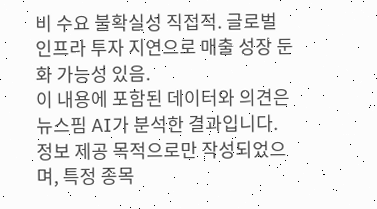비 수요 불확실성 직접적. 글로벌 인프라 투자 지연으로 매출 성장 둔화 가능성 있음.
이 내용에 포함된 데이터와 의견은 뉴스핌 AI가 분석한 결과입니다. 정보 제공 목적으로만 작성되었으며, 특정 종목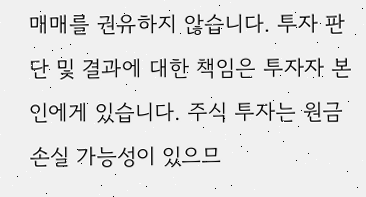매매를 권유하지 않습니다. 투자 판단 및 결과에 대한 책임은 투자자 본인에게 있습니다. 주식 투자는 원금 손실 가능성이 있으므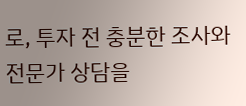로, 투자 전 충분한 조사와 전문가 상담을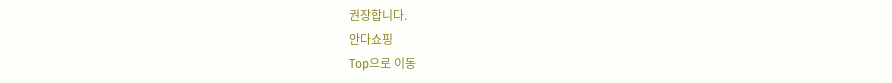권장합니다.
안다쇼핑
Top으로 이동